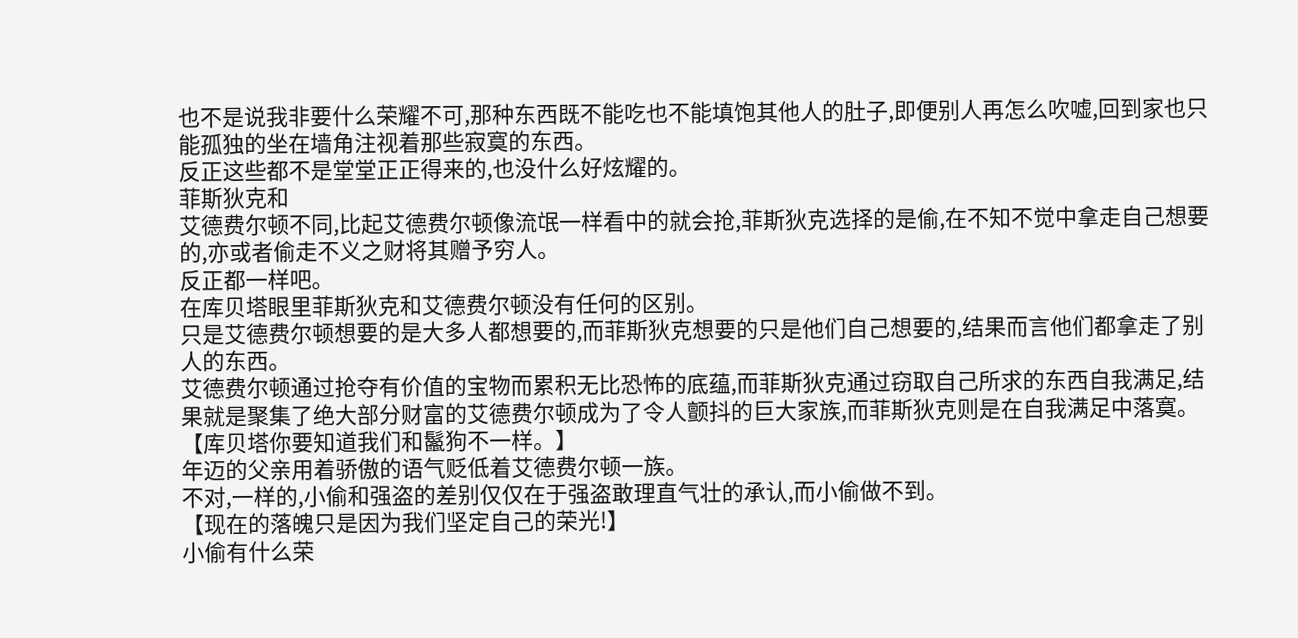也不是说我非要什么荣耀不可,那种东西既不能吃也不能填饱其他人的肚子,即便别人再怎么吹嘘,回到家也只能孤独的坐在墙角注视着那些寂寞的东西。
反正这些都不是堂堂正正得来的,也没什么好炫耀的。
菲斯狄克和
艾德费尔顿不同,比起艾德费尔顿像流氓一样看中的就会抢,菲斯狄克选择的是偷,在不知不觉中拿走自己想要的,亦或者偷走不义之财将其赠予穷人。
反正都一样吧。
在库贝塔眼里菲斯狄克和艾德费尔顿没有任何的区别。
只是艾德费尔顿想要的是大多人都想要的,而菲斯狄克想要的只是他们自己想要的,结果而言他们都拿走了别人的东西。
艾德费尔顿通过抢夺有价值的宝物而累积无比恐怖的底蕴,而菲斯狄克通过窃取自己所求的东西自我满足,结果就是聚集了绝大部分财富的艾德费尔顿成为了令人颤抖的巨大家族,而菲斯狄克则是在自我满足中落寞。
【库贝塔你要知道我们和鬣狗不一样。】
年迈的父亲用着骄傲的语气贬低着艾德费尔顿一族。
不对,一样的,小偷和强盗的差别仅仅在于强盗敢理直气壮的承认,而小偷做不到。
【现在的落魄只是因为我们坚定自己的荣光!】
小偷有什么荣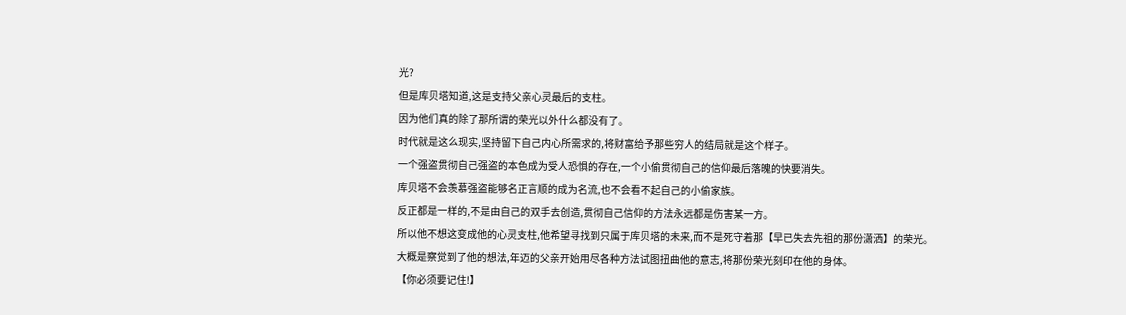光?
但是库贝塔知道,这是支持父亲心灵最后的支柱。
因为他们真的除了那所谓的荣光以外什么都没有了。
时代就是这么现实,坚持留下自己内心所需求的,将财富给予那些穷人的结局就是这个样子。
一个强盗贯彻自己强盗的本色成为受人恐惧的存在,一个小偷贯彻自己的信仰最后落魄的快要消失。
库贝塔不会羡慕强盗能够名正言顺的成为名流,也不会看不起自己的小偷家族。
反正都是一样的,不是由自己的双手去创造,贯彻自己信仰的方法永远都是伤害某一方。
所以他不想这变成他的心灵支柱,他希望寻找到只属于库贝塔的未来,而不是死守着那【早已失去先祖的那份潇洒】的荣光。
大概是察觉到了他的想法,年迈的父亲开始用尽各种方法试图扭曲他的意志,将那份荣光刻印在他的身体。
【你必须要记住!】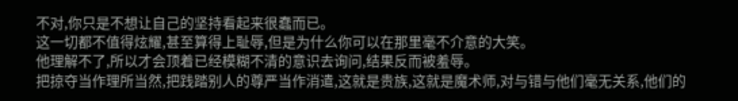不对,你只是不想让自己的坚持看起来很蠢而已。
这一切都不值得炫耀,甚至算得上耻辱,但是为什么你可以在那里毫不介意的大笑。
他理解不了,所以才会顶着已经模糊不清的意识去询问,结果反而被羞辱。
把掠夺当作理所当然,把践踏别人的尊严当作消遣,这就是贵族,这就是魔术师,对与错与他们毫无关系,他们的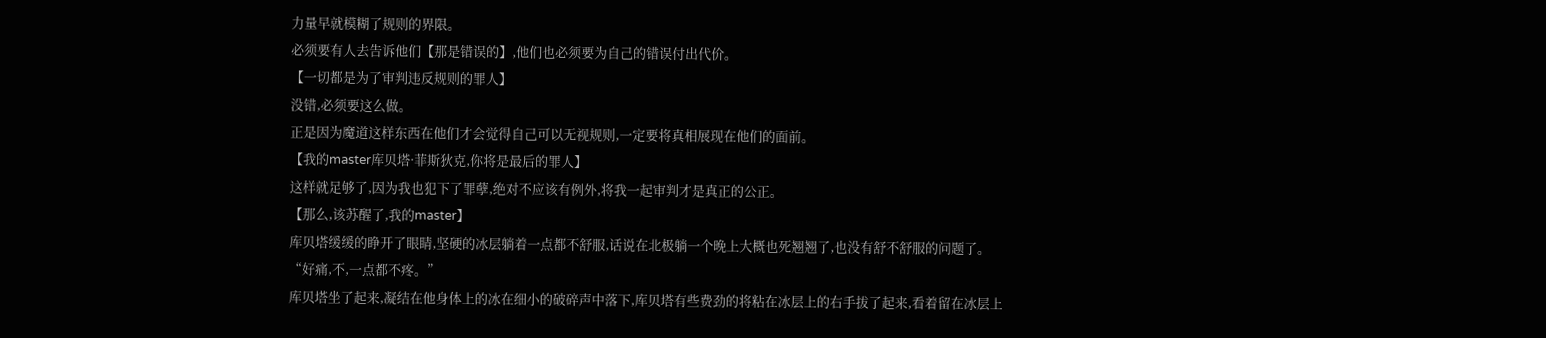力量早就模糊了规则的界限。
必须要有人去告诉他们【那是错误的】,他们也必须要为自己的错误付出代价。
【一切都是为了审判违反规则的罪人】
没错,必须要这么做。
正是因为魔道这样东西在他们才会觉得自己可以无视规则,一定要将真相展现在他们的面前。
【我的master库贝塔·菲斯狄克,你将是最后的罪人】
这样就足够了,因为我也犯下了罪孽,绝对不应该有例外,将我一起审判才是真正的公正。
【那么,该苏醒了,我的master】
库贝塔缓缓的睁开了眼睛,坚硬的冰层躺着一点都不舒服,话说在北极躺一个晚上大概也死翘翘了,也没有舒不舒服的问题了。
“好痛,不,一点都不疼。”
库贝塔坐了起来,凝结在他身体上的冰在细小的破碎声中落下,库贝塔有些费劲的将粘在冰层上的右手拔了起来,看着留在冰层上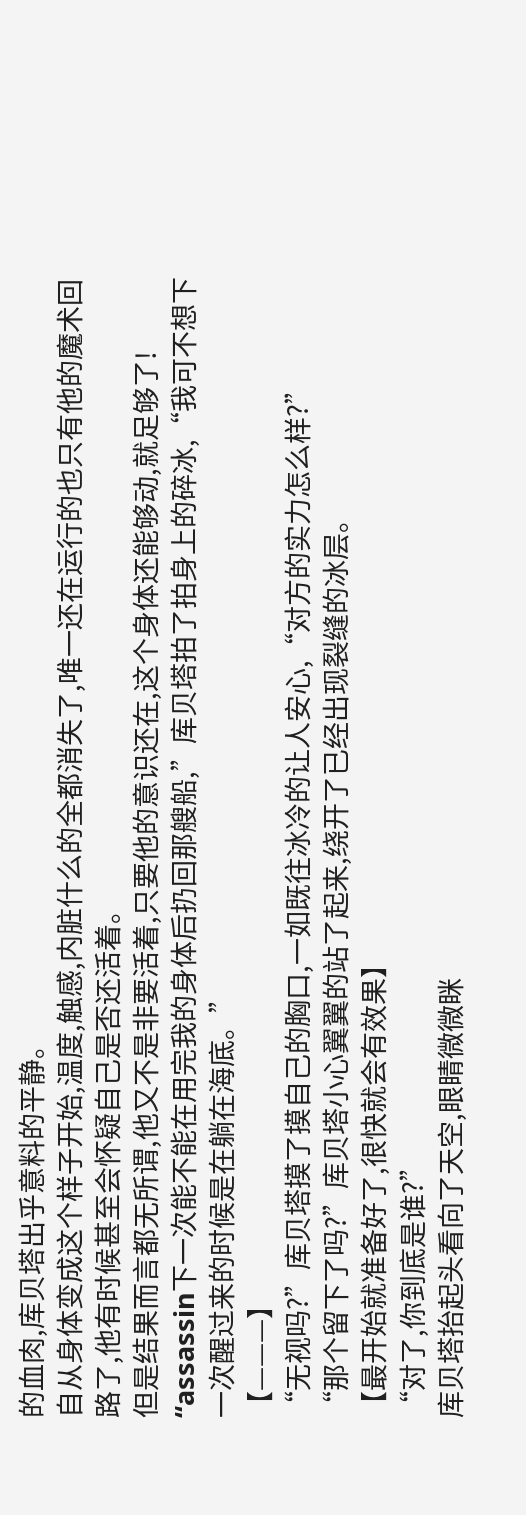的血肉,库贝塔出乎意料的平静。
自从身体变成这个样子开始,温度,触感,内脏什么的全都消失了,唯一还在运行的也只有他的魔术回路了,他有时候甚至会怀疑自己是否还活着。
但是结果而言都无所谓,他又不是非要活着,只要他的意识还在,这个身体还能够动,就足够了!
“assassin下一次能不能在用完我的身体后扔回那艘船,”库贝塔拍了拍身上的碎冰,“我可不想下一次醒过来的时候是在躺在海底。”
【———】
“无视吗?”库贝塔摸了摸自己的胸口,一如既往冰冷的让人安心,“对方的实力怎么样?”
“那个留下了吗?”库贝塔小心翼翼的站了起来,绕开了已经出现裂缝的冰层。
【最开始就准备好了,很快就会有效果】
“对了,你到底是谁?”
库贝塔抬起头看向了天空,眼睛微微眯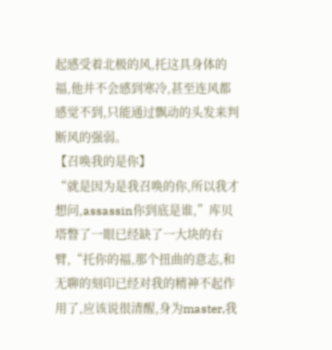起感受着北极的风,托这具身体的福,他并不会感到寒冷,甚至连风都感觉不到,只能通过飘动的头发来判断风的强弱。
【召唤我的是你】
“就是因为是我召唤的你,所以我才想问,assassin你到底是谁,”库贝塔瞥了一眼已经缺了一大块的右臂,“托你的福,那个扭曲的意志,和无聊的刻印已经对我的精神不起作用了,应该说很清醒,身为master,我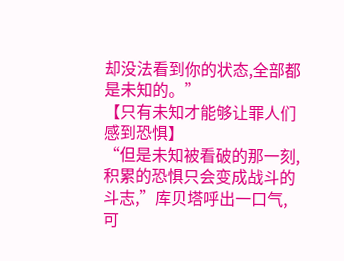却没法看到你的状态,全部都是未知的。”
【只有未知才能够让罪人们感到恐惧】
“但是未知被看破的那一刻,积累的恐惧只会变成战斗的斗志,”库贝塔呼出一口气,可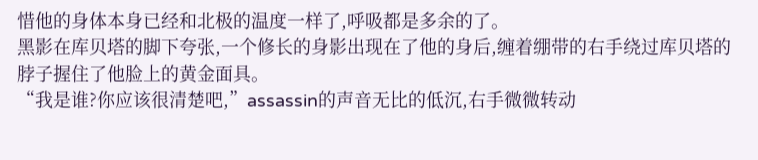惜他的身体本身已经和北极的温度一样了,呼吸都是多余的了。
黑影在库贝塔的脚下夸张,一个修长的身影出现在了他的身后,缠着绷带的右手绕过库贝塔的脖子握住了他脸上的黄金面具。
“我是谁?你应该很清楚吧,”assassin的声音无比的低沉,右手微微转动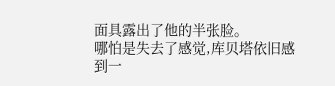面具露出了他的半张脸。
哪怕是失去了感觉,库贝塔依旧感到一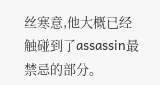丝寒意,他大概已经触碰到了assassin最禁忌的部分。